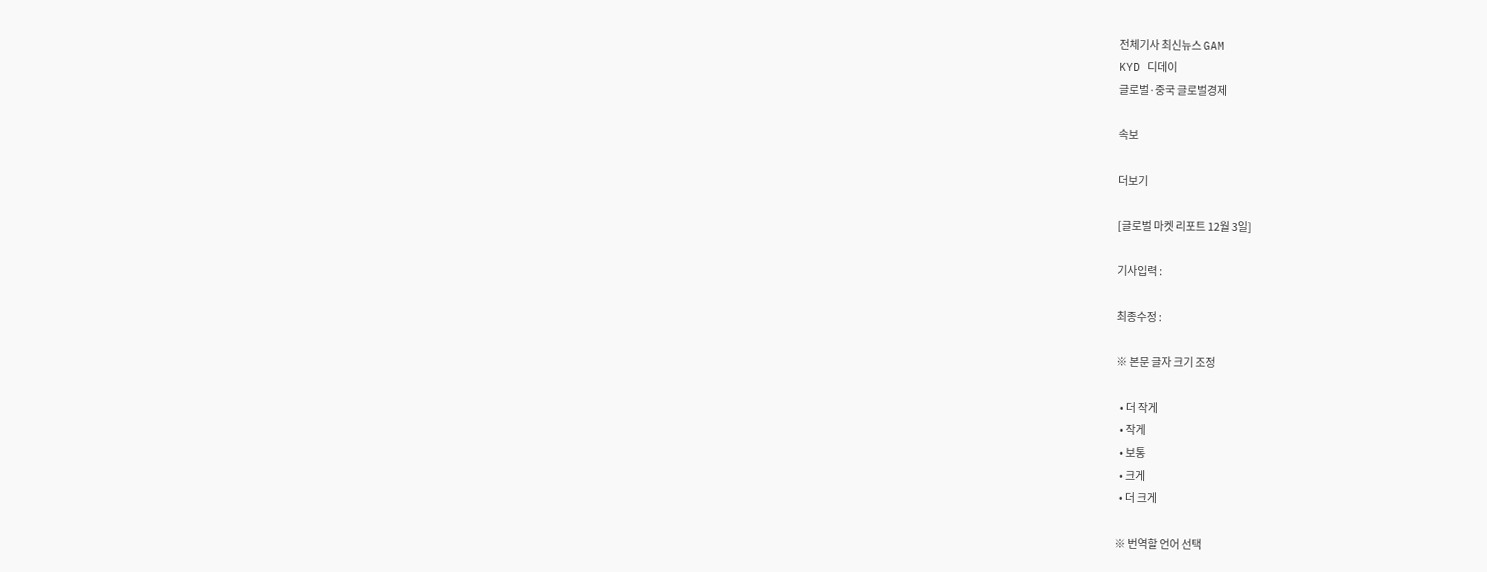전체기사 최신뉴스 GAM
KYD 디데이
글로벌·중국 글로벌경제

속보

더보기

[글로벌 마켓 리포트 12월 3일]

기사입력 :

최종수정 :

※ 본문 글자 크기 조정

  • 더 작게
  • 작게
  • 보통
  • 크게
  • 더 크게

※ 번역할 언어 선택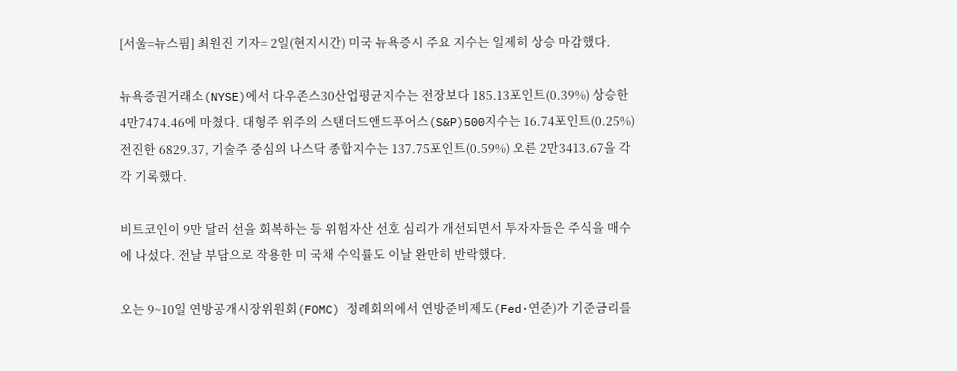[서울=뉴스핌] 최원진 기자= 2일(현지시간) 미국 뉴욕증시 주요 지수는 일제히 상승 마감했다.

뉴욕증권거래소(NYSE)에서 다우존스30산업평균지수는 전장보다 185.13포인트(0.39%) 상승한 4만7474.46에 마쳤다. 대형주 위주의 스탠더드앤드푸어스(S&P)500지수는 16.74포인트(0.25%) 전진한 6829.37, 기술주 중심의 나스닥 종합지수는 137.75포인트(0.59%) 오른 2만3413.67을 각각 기록했다.

비트코인이 9만 달러 선을 회복하는 등 위험자산 선호 심리가 개선되면서 투자자들은 주식을 매수에 나섰다. 전날 부담으로 작용한 미 국채 수익률도 이날 완만히 반락했다.

오는 9~10일 연방공개시장위원회(FOMC) 정례회의에서 연방준비제도(Fed·연준)가 기준금리를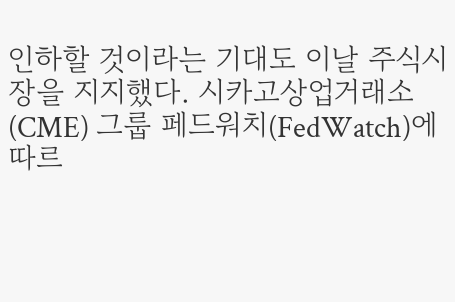인하할 것이라는 기대도 이날 주식시장을 지지했다. 시카고상업거래소(CME) 그룹 페드워치(FedWatch)에 따르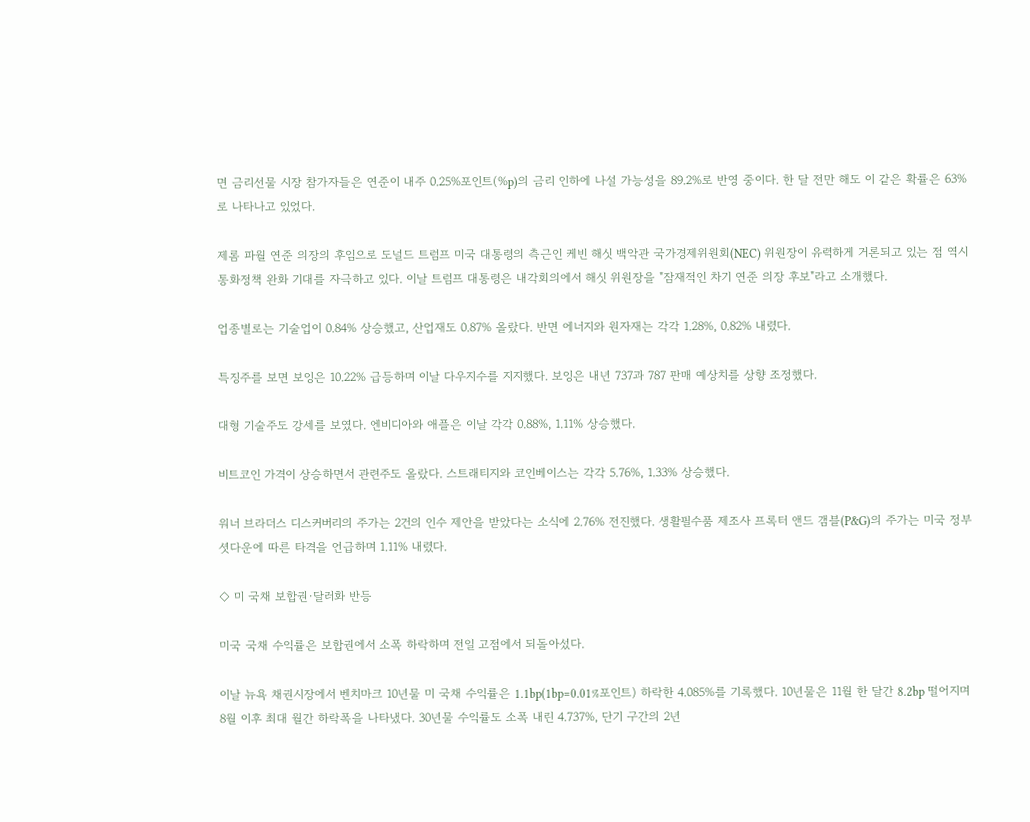면 금리선물 시장 참가자들은 연준이 내주 0.25%포인트(%p)의 금리 인하에 나설 가능성을 89.2%로 반영 중이다. 한 달 전만 해도 이 같은 확률은 63%로 나타나고 있었다.

제롬 파월 연준 의장의 후임으로 도널드 트럼프 미국 대통령의 측근인 케빈 해싯 백악관 국가경제위원회(NEC) 위원장이 유력하게 거론되고 있는 점 역시 통화정책 완화 기대를 자극하고 있다. 이날 트럼프 대통령은 내각회의에서 해싯 위원장을 "잠재적인 차기 연준 의장 후보"라고 소개했다.

업종별로는 기술업이 0.84% 상승했고, 산업재도 0.87% 올랐다. 반면 에너지와 원자재는 각각 1.28%, 0.82% 내렸다.

특징주를 보면 보잉은 10.22% 급등하며 이날 다우지수를 지지했다. 보잉은 내년 737과 787 판매 예상치를 상향 조정했다.

대형 기술주도 강세를 보였다. 엔비디아와 애플은 이날 각각 0.88%, 1.11% 상승했다.

비트코인 가격이 상승하면서 관련주도 올랐다. 스트래티지와 코인베이스는 각각 5.76%, 1.33% 상승했다.

워너 브라더스 디스커버리의 주가는 2건의 인수 제안을 받았다는 소식에 2.76% 전진했다. 생활필수품 제조사 프록터 앤드 갬블(P&G)의 주가는 미국 정부 셧다운에 따른 타격을 언급하며 1.11% 내렸다.

◇ 미 국채 보합권·달러화 반등

미국 국채 수익률은 보합권에서 소폭 하락하며 전일 고점에서 되돌아섰다.

이날 뉴욕 채권시장에서 벤치마크 10년물 미 국채 수익률은 1.1bp(1bp=0.01%포인트) 하락한 4.085%를 기록했다. 10년물은 11월 한 달간 8.2bp 떨어지며 8월 이후 최대 월간 하락폭을 나타냈다. 30년물 수익률도 소폭 내린 4.737%, 단기 구간의 2년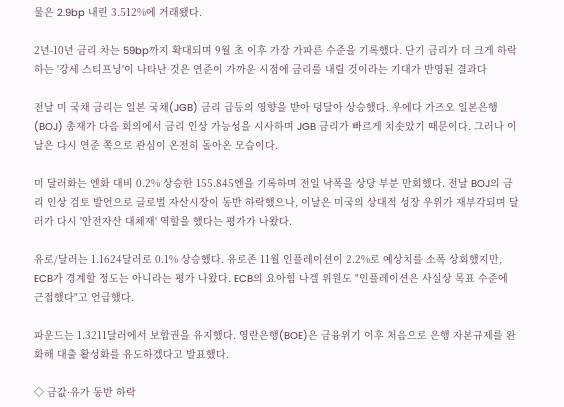물은 2.9bp 내린 3.512%에 거래됐다.

2년-10년 금리 차는 59bp까지 확대되며 9월 초 이후 가장 가파른 수준을 기록했다. 단기 금리가 더 크게 하락하는 '강세 스티프닝'이 나타난 것은 연준이 가까운 시점에 금리를 내릴 것이라는 기대가 반영된 결과다

전날 미 국채 금리는 일본 국채(JGB) 금리 급등의 영향을 받아 덩달아 상승했다. 우에다 가즈오 일본은행(BOJ) 총재가 다음 회의에서 금리 인상 가능성을 시사하며 JGB 금리가 빠르게 치솟았기 때문이다. 그러나 이날은 다시 연준 쪽으로 관심이 온전히 돌아온 모습이다.

미 달러화는 엔화 대비 0.2% 상승한 155.845엔을 기록하며 전일 낙폭을 상당 부분 만회했다. 전날 BOJ의 금리 인상 검토 발언으로 글로벌 자산시장이 동반 하락했으나, 이날은 미국의 상대적 성장 우위가 재부각되며 달러가 다시 '안전자산 대체재' 역할을 했다는 평가가 나왔다.

유로/달러는 1.1624달러로 0.1% 상승했다. 유로존 11월 인플레이션이 2.2%로 예상치를 소폭 상회했지만, ECB가 경계할 정도는 아니라는 평가 나왔다. ECB의 요아힘 나겔 위원도 "인플레이션은 사실상 목표 수준에 근접했다"고 언급했다.

파운드는 1.3211달러에서 보합권을 유지했다. 영란은행(BOE)은 금융위기 이후 처음으로 은행 자본규제를 완화해 대출 활성화를 유도하겠다고 발표했다.

◇ 금값·유가 동반 하락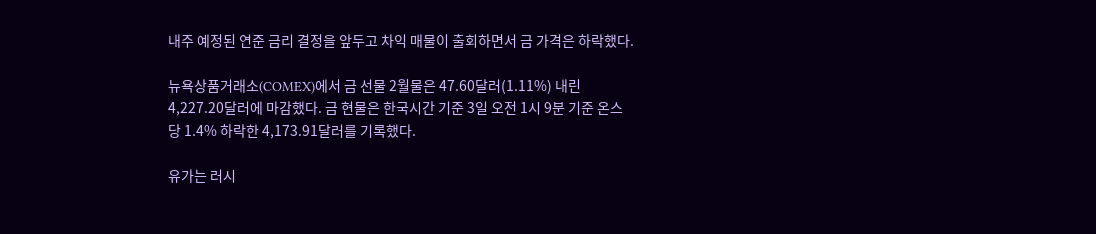내주 예정된 연준 금리 결정을 앞두고 차익 매물이 출회하면서 금 가격은 하락했다.

뉴욕상품거래소(COMEX)에서 금 선물 2월물은 47.60달러(1.11%) 내린 4,227.20달러에 마감했다. 금 현물은 한국시간 기준 3일 오전 1시 9분 기준 온스당 1.4% 하락한 4,173.91달러를 기록했다.

유가는 러시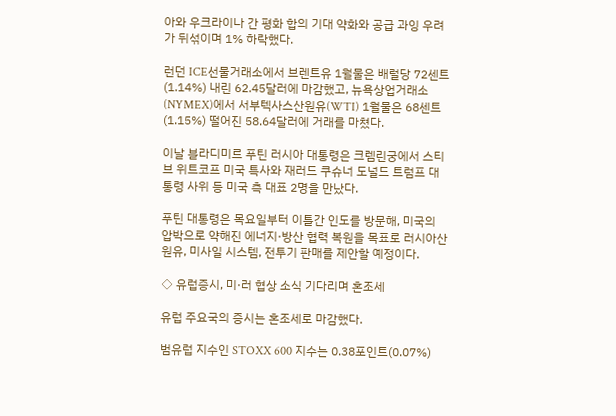아와 우크라이나 간 평화 합의 기대 약화와 공급 과잉 우려가 뒤섞이며 1% 하락했다.

런던 ICE선물거래소에서 브렌트유 1월물은 배럴당 72센트(1.14%) 내린 62.45달러에 마감했고, 뉴욕상업거래소(NYMEX)에서 서부텍사스산원유(WTI) 1월물은 68센트(1.15%) 떨어진 58.64달러에 거래를 마쳤다.

이날 블라디미르 푸틴 러시아 대통령은 크렘린궁에서 스티브 위트코프 미국 특사와 재러드 쿠슈너 도널드 트럼프 대통령 사위 등 미국 측 대표 2명을 만났다.

푸틴 대통령은 목요일부터 이틀간 인도를 방문해, 미국의 압박으로 약해진 에너지·방산 협력 복원을 목표로 러시아산 원유, 미사일 시스템, 전투기 판매를 제안할 예정이다.

◇ 유럽증시, 미·러 협상 소식 기다리며 혼조세

유럽 주요국의 증시는 혼조세로 마감했다.

범유럽 지수인 STOXX 600 지수는 0.38포인트(0.07%)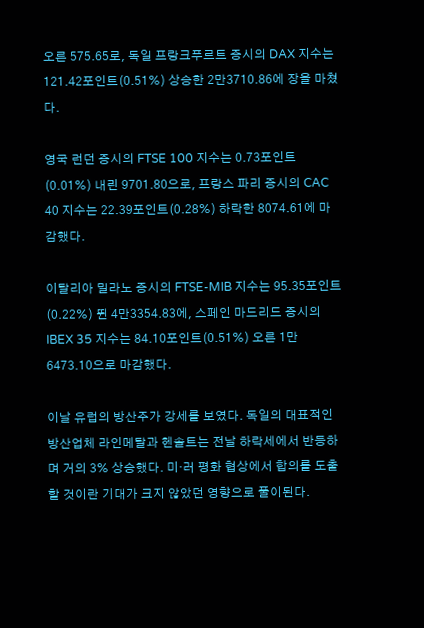오른 575.65로, 독일 프랑크푸르트 증시의 DAX 지수는 121.42포인트(0.51%) 상승한 2만3710.86에 장을 마쳤다.

영국 런던 증시의 FTSE 100 지수는 0.73포인트(0.01%) 내린 9701.80으로, 프랑스 파리 증시의 CAC 40 지수는 22.39포인트(0.28%) 하락한 8074.61에 마감했다.

이탈리아 밀라노 증시의 FTSE-MIB 지수는 95.35포인트(0.22%) 뛴 4만3354.83에, 스페인 마드리드 증시의 IBEX 35 지수는 84.10포인트(0.51%) 오른 1만6473.10으로 마감했다.

이날 유럽의 방산주가 강세를 보였다. 독일의 대표적인 방산업체 라인메탈과 헨솔트는 전날 하락세에서 반등하며 거의 3% 상승했다. 미·러 평화 협상에서 합의를 도출할 것이란 기대가 크지 않았던 영향으로 풀이된다.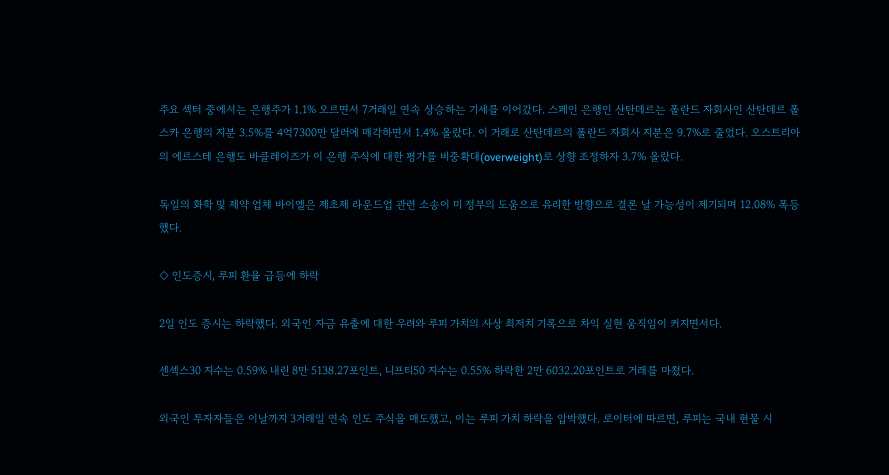주요 섹터 중에서는 은행주가 1.1% 오르면서 7거래일 연속 상승하는 기세를 이어갔다. 스페인 은행인 산탄데르는 폴란드 자회사인 산탄데르 폴스카 은행의 지분 3.5%를 4억7300만 달러에 매각하면서 1.4% 올랐다. 이 거래로 산탄데르의 폴란드 자회사 지분은 9.7%로 줄었다. 오스트리아의 에르스테 은행도 바클레이즈가 이 은행 주식에 대한 평가를 비중확대(overweight)로 상향 조정하자 3.7% 올랐다.

독일의 화학 및 제약 업체 바이엘은 제초제 라운드업 관련 소송이 미 정부의 도움으로 유리한 방향으로 결론 날 가능성이 제기되며 12.08% 폭등했다.

◇ 인도증시, 루피 환율 급등에 하락

2일 인도 증시는 하락했다. 외국인 자금 유출에 대한 우려와 루피 가치의 사상 최저치 기록으로 차익 실현 움직임이 커지면서다.

센섹스30 지수는 0.59% 내린 8만 5138.27포인트, 니프티50 지수는 0.55% 하락한 2만 6032.20포인트로 거래를 마쳤다.

외국인 투자자들은 이날까지 3거래일 연속 인도 주식을 매도했고, 이는 루피 가치 하락을 압박했다. 로이터에 따르면, 루피는 국내 현물 시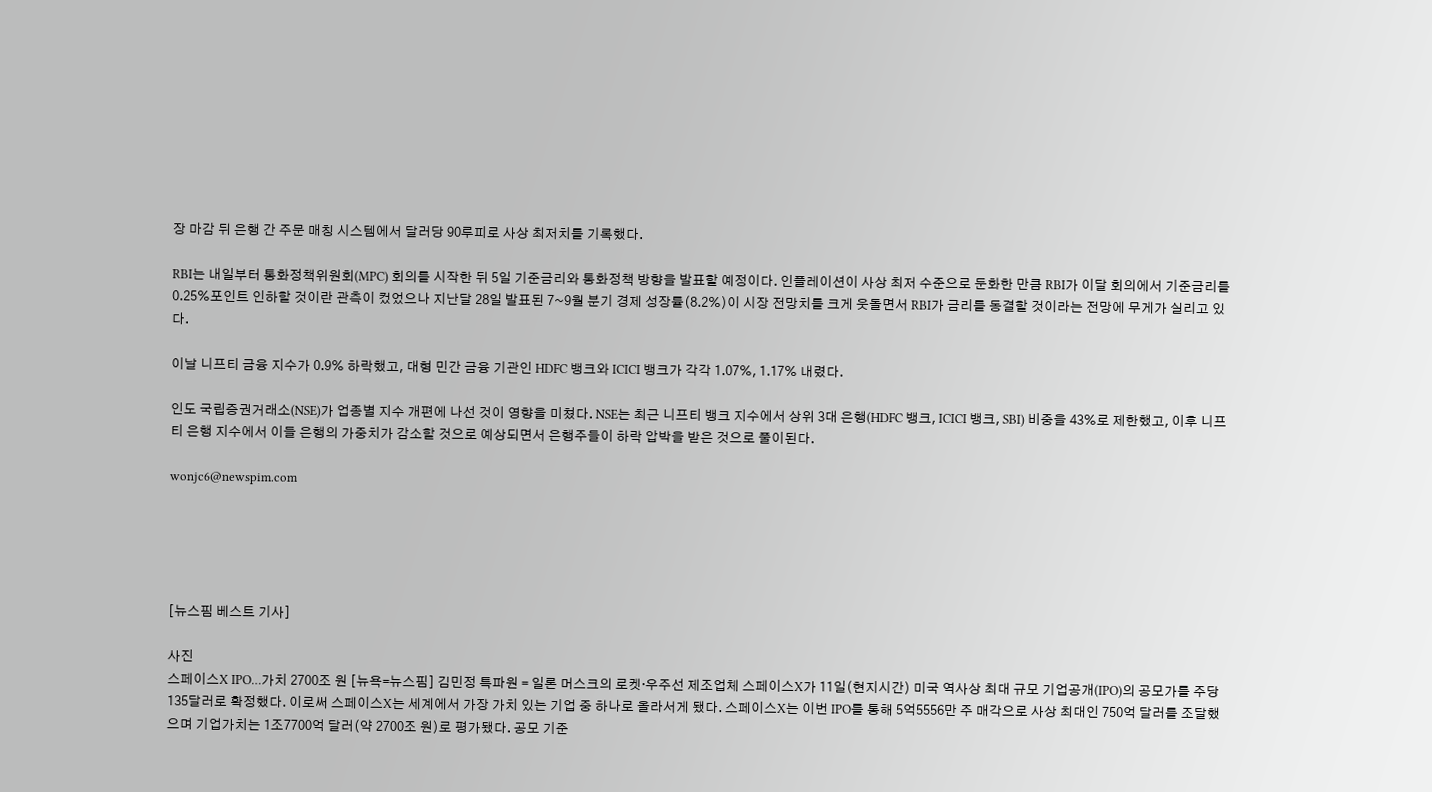장 마감 뒤 은행 간 주문 매칭 시스템에서 달러당 90루피로 사상 최저치를 기록했다.

RBI는 내일부터 통화정책위원회(MPC) 회의를 시작한 뒤 5일 기준금리와 통화정책 방향을 발표할 예정이다. 인플레이션이 사상 최저 수준으로 둔화한 만큼 RBI가 이달 회의에서 기준금리를 0.25%포인트 인하할 것이란 관측이 컸었으나 지난달 28일 발표된 7~9월 분기 경제 성장률(8.2%)이 시장 전망치를 크게 웃돌면서 RBI가 금리를 동결할 것이라는 전망에 무게가 실리고 있다.

이날 니프티 금융 지수가 0.9% 하락했고, 대형 민간 금융 기관인 HDFC 뱅크와 ICICI 뱅크가 각각 1.07%, 1.17% 내렸다.

인도 국립증권거래소(NSE)가 업종별 지수 개편에 나선 것이 영향을 미쳤다. NSE는 최근 니프티 뱅크 지수에서 상위 3대 은행(HDFC 뱅크, ICICI 뱅크, SBI) 비중을 43%로 제한했고, 이후 니프티 은행 지수에서 이들 은행의 가중치가 감소할 것으로 예상되면서 은행주들이 하락 압박을 받은 것으로 풀이된다.

wonjc6@newspim.com





[뉴스핌 베스트 기사]

사진
스페이스X IPO…가치 2700조 원 [뉴욕=뉴스핌] 김민정 특파원 = 일론 머스크의 로켓·우주선 제조업체 스페이스X가 11일(현지시간) 미국 역사상 최대 규모 기업공개(IPO)의 공모가를 주당 135달러로 확정했다. 이로써 스페이스X는 세계에서 가장 가치 있는 기업 중 하나로 올라서게 됐다. 스페이스X는 이번 IPO를 통해 5억5556만 주 매각으로 사상 최대인 750억 달러를 조달했으며 기업가치는 1조7700억 달러(약 2700조 원)로 평가됐다. 공모 기준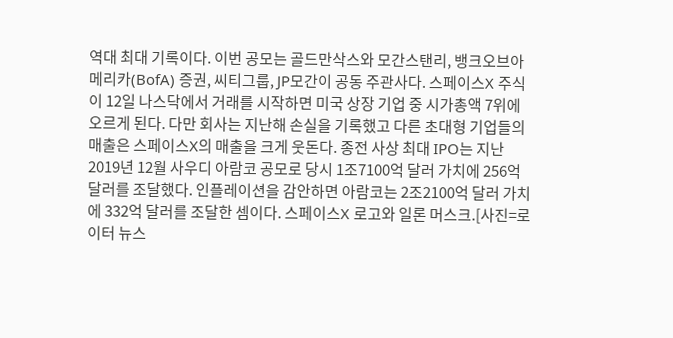역대 최대 기록이다. 이번 공모는 골드만삭스와 모간스탠리, 뱅크오브아메리카(BofA) 증권, 씨티그룹, JP모간이 공동 주관사다. 스페이스X 주식이 12일 나스닥에서 거래를 시작하면 미국 상장 기업 중 시가총액 7위에 오르게 된다. 다만 회사는 지난해 손실을 기록했고 다른 초대형 기업들의 매출은 스페이스X의 매출을 크게 웃돈다. 종전 사상 최대 IPO는 지난 2019년 12월 사우디 아람코 공모로 당시 1조7100억 달러 가치에 256억 달러를 조달했다. 인플레이션을 감안하면 아람코는 2조2100억 달러 가치에 332억 달러를 조달한 셈이다. 스페이스X 로고와 일론 머스크.[사진=로이터 뉴스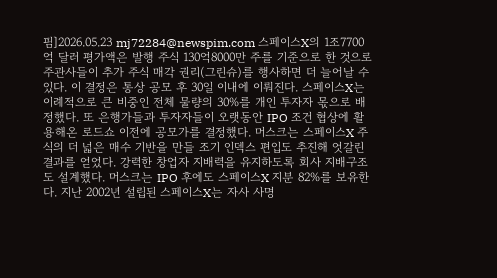핌]2026.05.23 mj72284@newspim.com 스페이스X의 1조7700억 달러 평가액은 발행 주식 130억8000만 주를 기준으로 한 것으로 주관사들이 추가 주식 매각 권리(그린슈)를 행사하면 더 늘어날 수 있다. 이 결정은 통상 공모 후 30일 이내에 이뤄진다. 스페이스X는 이례적으로 큰 비중인 전체 물량의 30%를 개인 투자자 몫으로 배정했다. 또 은행가들과 투자자들이 오랫동안 IPO 조건 협상에 활용해온 로드쇼 이전에 공모가를 결정했다. 머스크는 스페이스X 주식의 더 넓은 매수 기반을 만들 조기 인덱스 편입도 추진해 엇갈린 결과를 얻었다. 강력한 창업자 지배력을 유지하도록 회사 지배구조도 설계했다. 머스크는 IPO 후에도 스페이스X 지분 82%를 보유한다. 지난 2002년 설립된 스페이스X는 자사 사명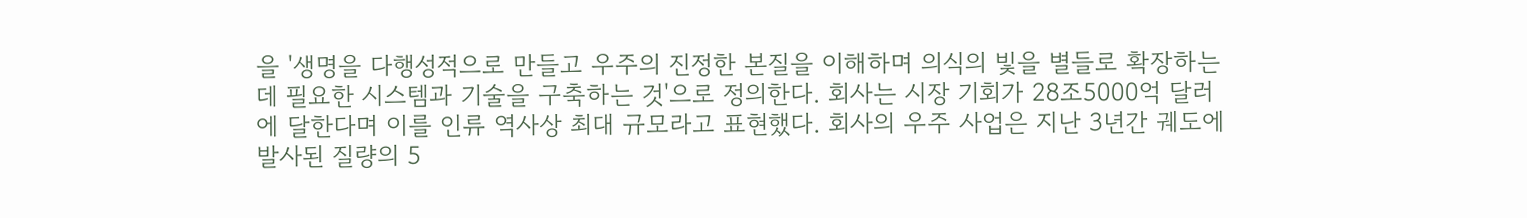을 '생명을 다행성적으로 만들고 우주의 진정한 본질을 이해하며 의식의 빛을 별들로 확장하는 데 필요한 시스템과 기술을 구축하는 것'으로 정의한다. 회사는 시장 기회가 28조5000억 달러에 달한다며 이를 인류 역사상 최대 규모라고 표현했다. 회사의 우주 사업은 지난 3년간 궤도에 발사된 질량의 5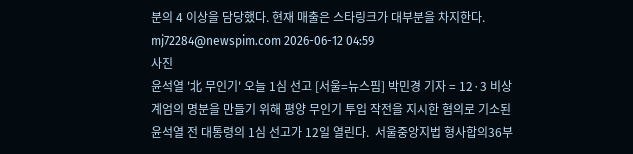분의 4 이상을 담당했다. 현재 매출은 스타링크가 대부분을 차지한다. mj72284@newspim.com 2026-06-12 04:59
사진
윤석열 '北 무인기' 오늘 1심 선고 [서울=뉴스핌] 박민경 기자 = 12·3 비상계엄의 명분을 만들기 위해 평양 무인기 투입 작전을 지시한 혐의로 기소된 윤석열 전 대통령의 1심 선고가 12일 열린다.  서울중앙지법 형사합의36부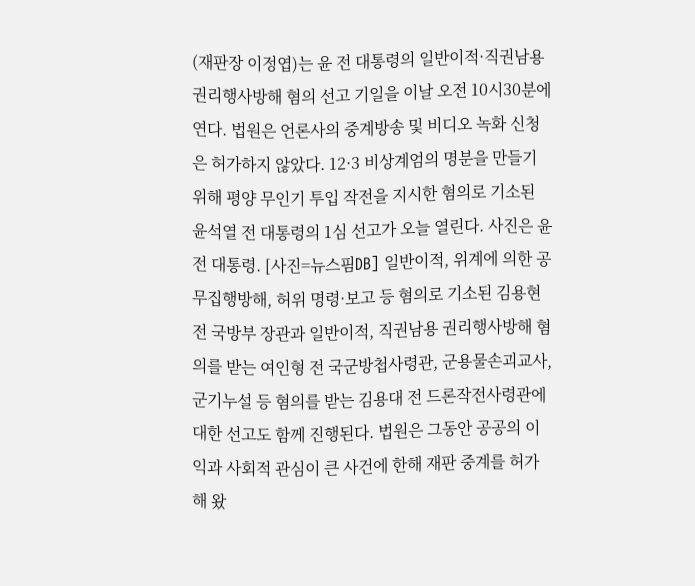(재판장 이정엽)는 윤 전 대통령의 일반이적·직권남용 권리행사방해 혐의 선고 기일을 이날 오전 10시30분에 연다. 법원은 언론사의 중계방송 및 비디오 녹화 신청은 허가하지 않았다. 12·3 비상계엄의 명분을 만들기 위해 평양 무인기 투입 작전을 지시한 혐의로 기소된 윤석열 전 대통령의 1심 선고가 오늘 열린다. 사진은 윤 전 대통령. [사진=뉴스핌DB] 일반이적, 위계에 의한 공무집행방해, 허위 명령·보고 등 혐의로 기소된 김용현 전 국방부 장관과 일반이적, 직권남용 권리행사방해 혐의를 받는 여인형 전 국군방첩사령관, 군용물손괴교사, 군기누설 등 혐의를 받는 김용대 전 드론작전사령관에 대한 선고도 함께 진행된다. 법원은 그동안 공공의 이익과 사회적 관심이 큰 사건에 한해 재판 중계를 허가해 왔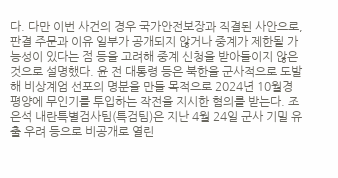다. 다만 이번 사건의 경우 국가안전보장과 직결된 사안으로, 판결 주문과 이유 일부가 공개되지 않거나 중계가 제한될 가능성이 있다는 점 등을 고려해 중계 신청을 받아들이지 않은 것으로 설명했다. 윤 전 대통령 등은 북한을 군사적으로 도발해 비상계엄 선포의 명분을 만들 목적으로 2024년 10월경 평양에 무인기를 투입하는 작전을 지시한 혐의를 받는다. 조은석 내란특별검사팀(특검팀)은 지난 4월 24일 군사 기밀 유출 우려 등으로 비공개로 열린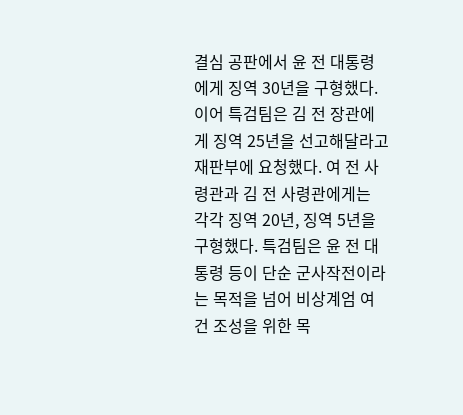결심 공판에서 윤 전 대통령에게 징역 30년을 구형했다.  이어 특검팀은 김 전 장관에게 징역 25년을 선고해달라고 재판부에 요청했다. 여 전 사령관과 김 전 사령관에게는 각각 징역 20년, 징역 5년을 구형했다. 특검팀은 윤 전 대통령 등이 단순 군사작전이라는 목적을 넘어 비상계엄 여건 조성을 위한 목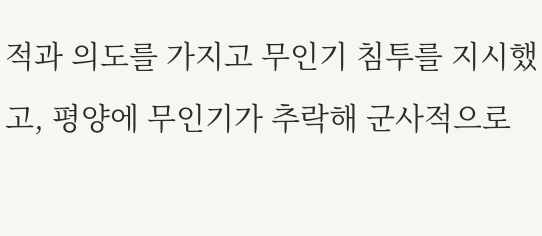적과 의도를 가지고 무인기 침투를 지시했고, 평양에 무인기가 추락해 군사적으로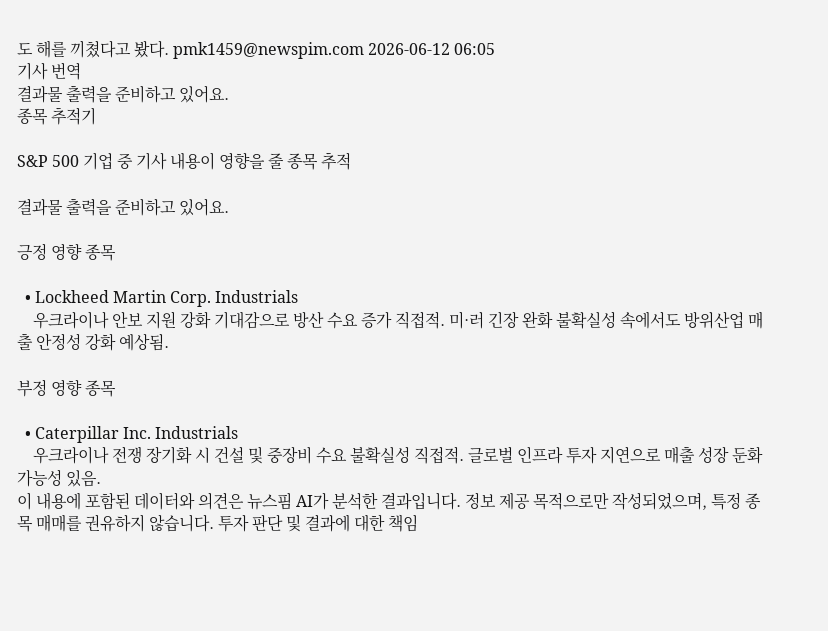도 해를 끼쳤다고 봤다. pmk1459@newspim.com 2026-06-12 06:05
기사 번역
결과물 출력을 준비하고 있어요.
종목 추적기

S&P 500 기업 중 기사 내용이 영향을 줄 종목 추적

결과물 출력을 준비하고 있어요.

긍정 영향 종목

  • Lockheed Martin Corp. Industrials
    우크라이나 안보 지원 강화 기대감으로 방산 수요 증가 직접적. 미·러 긴장 완화 불확실성 속에서도 방위산업 매출 안정성 강화 예상됨.

부정 영향 종목

  • Caterpillar Inc. Industrials
    우크라이나 전쟁 장기화 시 건설 및 중장비 수요 불확실성 직접적. 글로벌 인프라 투자 지연으로 매출 성장 둔화 가능성 있음.
이 내용에 포함된 데이터와 의견은 뉴스핌 AI가 분석한 결과입니다. 정보 제공 목적으로만 작성되었으며, 특정 종목 매매를 권유하지 않습니다. 투자 판단 및 결과에 대한 책임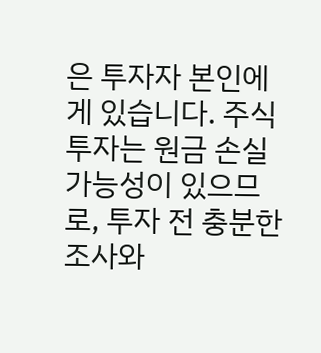은 투자자 본인에게 있습니다. 주식 투자는 원금 손실 가능성이 있으므로, 투자 전 충분한 조사와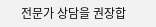전문가 상담을 권장합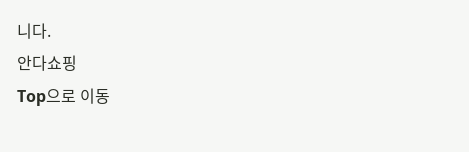니다.
안다쇼핑
Top으로 이동